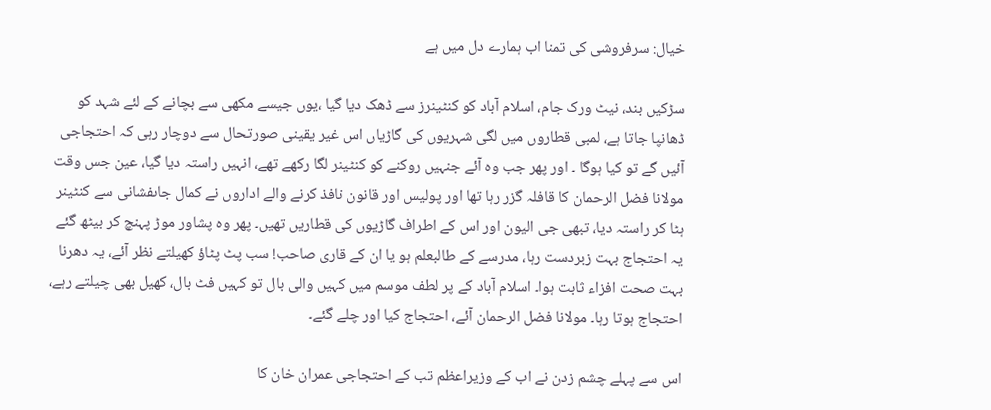خیال: سرفروشی کی تمنا اب ہمارے دل میں ہے

سڑکیں بند، نیٹ ورک جام، اسلام آباد کو کنٹینرز سے ڈھک دیا گیا ،یوں جیسے مکھی سے بچانے کے لئے شہد کو ڈھانپا جاتا ہے، لمبی قطاروں میں لگی شہریوں کی گاڑیاں اس غیر یقینی صورتحال سے دوچار رہی کہ احتجاجی آئیں گے تو کیا ہوگا ۔ اور پھر جب وہ آئے جنہیں روکنے کو کنٹینر لگا رکھے تھے، انہیں راستہ دیا گیا، عین جس وقت مولانا فضل الرحمان کا قافلہ گزر رہا تھا اور پولیس اور قانون نافذ کرنے والے اداروں نے کمال جاںفشانی سے کنٹینر ہٹا کر راستہ دیا، تبھی جی الیون اور اس کے اطراف گاڑیوں کی قطاریں تھیں۔ پھر وہ پشاور موڑ پہنچ کر بیٹھ گئے یہ احتجاج بہت زبردست رہا، مدرسے کے طالبعلم ہو یا ان کے قاری صاحب! سب پٹ پٹاؤ کھیلتے نظر آئے، یہ دھرنا بہت صحت افزاء ثابت ہوا۔ اسلام آباد کے پر لطف موسم میں کہیں والی بال تو کہیں فٹ بال، کھیل بھی چیلتے رہے، احتجاج ہوتا رہا۔ مولانا فضل الرحمان آئے، احتجاج کیا اور چلے گئے۔

اس سے پہلے چشم زدن نے اب کے وزیراعظم تب کے احتجاجی عمران خان کا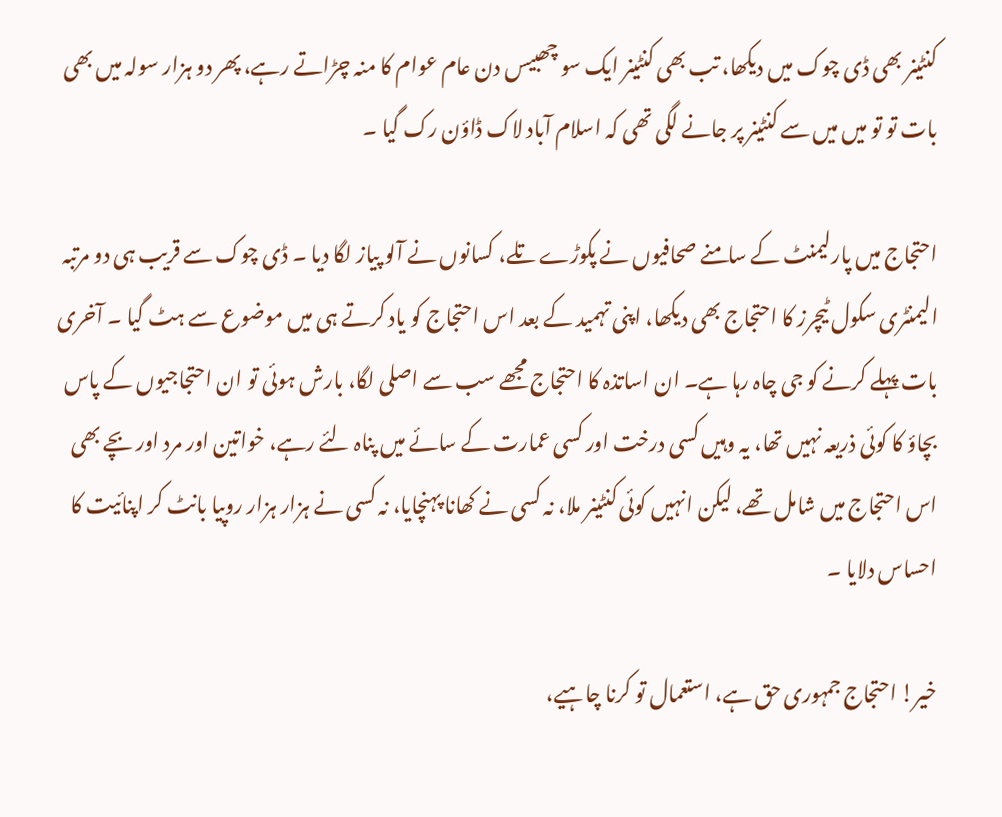کنٹینر بھی ڈی چوک میں دیکھا، تب بھی کنٹینر ایک سو چھبیس دن عام عوام کا منہ چڑاتے رہے، پھر دو ہزار سولہ میں بھی بات تو تو میں میں سے کنٹینر پر جانے لگی تھی کہ اسلام آباد لاک ڈاؤن رک گیا ۔

احتجاج میں پارلیمنٹ کے سامنے صحافیوں نے پکوڑے تلے، کسانوں نے آلو پیاز لگا دیا ۔ ڈی چوک سے قریب ہی دو مرتبہ الیمنٹری سکول ٹیچرز کا احتجاج بھی دیکھا، اپنی تہمید کے بعد اس احتجاج کو یاد کرتے ہی میں موضوع سے ہٹ گیا ۔ آخری بات پہلے کرنے کو جی چاہ رہا ہے۔ ان اساتذہ کا احتجاج مجھے سب سے اصلی لگا، بارش ہوئی تو ان احتجاجیوں کے پاس بچاؤ کا کوئی ذریعہ نہیں تھا، یہ وہیں کسی درخت اور کسی عمارت کے سائے میں پناہ لئے رہے، خواتین اور مرد اور بچے بھی اس احتجاج میں شامل تھے، لیکن انہیں کوئی کنٹینر ملا، نہ کسی نے کھانا پہنچایا، نہ کسی نے ہزار ہزار روپیا بانٹ کر اپنائیت کا احساس دلایا ۔

خیر! احتجاج جمہوری حق ہے، استعمال تو کرنا چاہیے،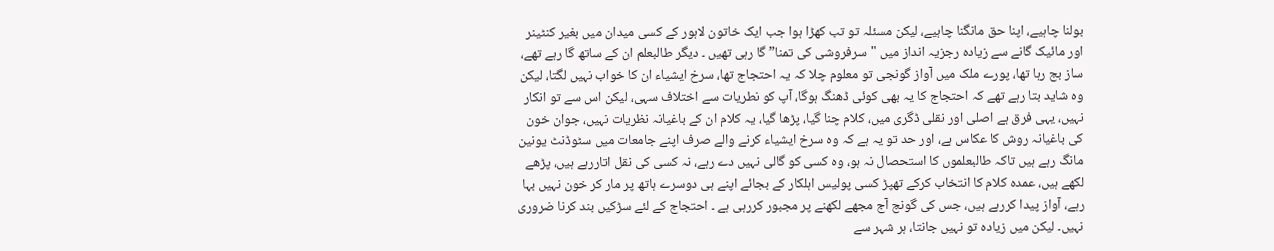بولنا چاہیے، اپنا حق مانگنا چاہیے، لیکن مسئلہ تو تب کھڑا ہوا جب ایک خاتون لاہور کے کسی میدان میں بغیر کنٹینر اور مائیک گانے سے زیادہ رجزیہ انداز میں "سرفروشی کی تمنا” گا رہی تھیں ۔ دیگر طالبعلم ان کے ساتھ گا رہے تھے، ساز بج رہا تھا، پورے ملک میں آواز گونجی تو معلوم چلا کہ یہ احتجاج تھا، سرخ ایشیاء ان کا خواب نہیں لگتا، لیکن وہ شاید بتا رہے تھے کہ احتجاج کا یہ بھی کوئی ڈھنگ ہوگا، آپ کو نطریات سے اختلاف سہی، لیکن اس سے تو انکار نہیں، یہی فرق ہے اصلی اور نقلی ڈگری میں، کلام چنا گیا، پڑھا گیا، یہ کلام ان کے باغیانہ نظریات نہیں، جوان خون کی باغیانہ روش کا عکاس ہے، اور حد تو یہ ہے کہ وہ سرخ ایشیاء کرنے والے صرف اپنے جامعات میں سٹوڈنٹ یونین مانگ رہے ہیں تاکہ طالبعلموں کا استحصال نہ ہو، وہ کسی کو گالی نہیں دے رہے، نہ کسی کی نقل اتاررہے ہیں، پڑھے لکھے ہیں، عمدہ کلام کا انتخاب کرکے تھپڑ کسی پولیس اہلکار کے بجائے اپنے ہی دوسرے ہاتھ پر مار کر خون نہیں بہا رہے، آواز پیدا کررہے ہیں، جس کی گونج آج مجھے لکھنے پر مجبور کررہی ہے ۔ احتجاج کے لئے سڑکیں بند کرنا ضروری نہیں۔ لیکن میں زیادہ تو نہیں جانتا، ہر شہر سے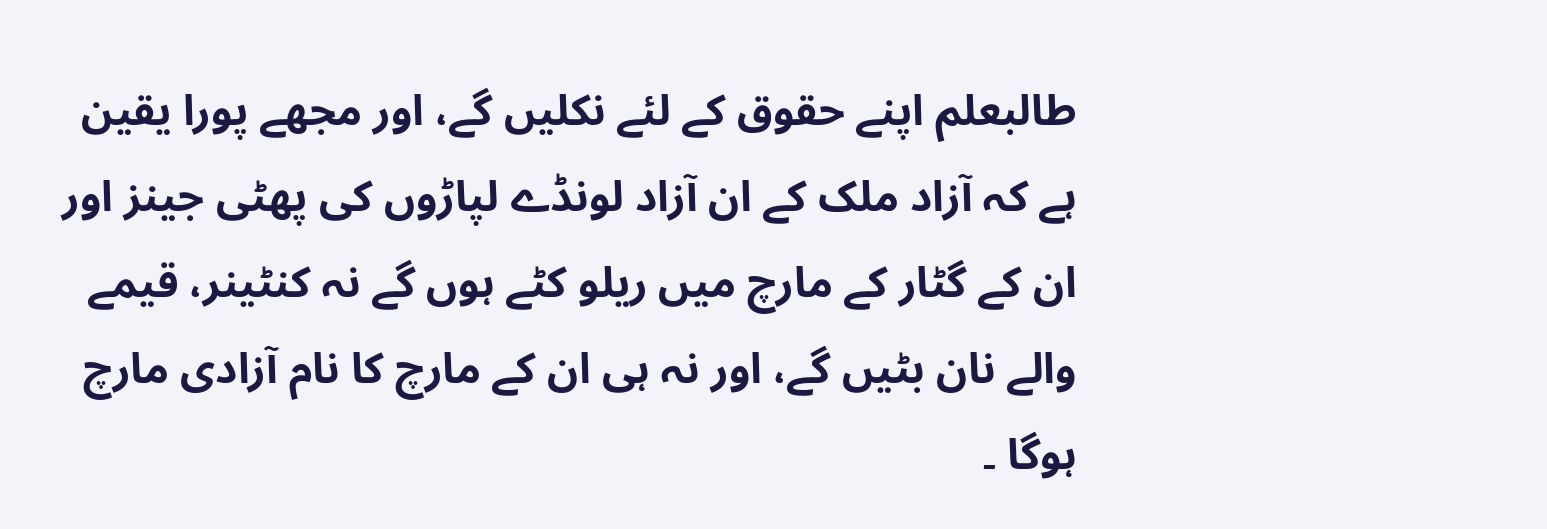طالبعلم اپنے حقوق کے لئے نکلیں گے، اور مجھے پورا یقین ہے کہ آزاد ملک کے ان آزاد لونڈے لپاڑوں کی پھٹی جینز اور ان کے گٹار کے مارچ میں ریلو کٹے ہوں گے نہ کنٹینر، قیمے والے نان بٹیں گے، اور نہ ہی ان کے مارچ کا نام آزادی مارچ ہوگا ۔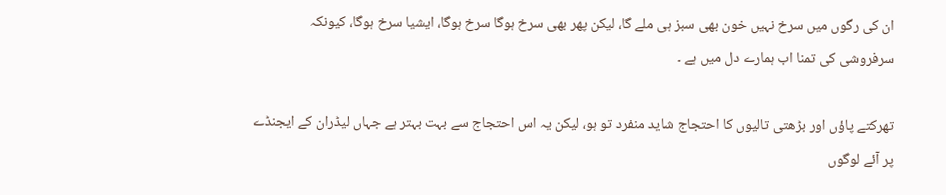ان کی رگوں میں سرخ نہیں خون بھی سبز ہی ملے گا، لیکن پھر بھی سرخ ہوگا سرخ ہوگا، ایشیا سرخ ہوگا، کیونکہ سرفروشی کی تمنا اب ہمارے دل میں ہے ۔

تھرکتے پاؤں اور بڑھتی تالیوں کا احتجاج شاید منفرد تو ہو، لیکن یہ اس احتجاج سے بہت بہتر ہے جہاں لیڈران کے ایجنڈے پر آئے لوگوں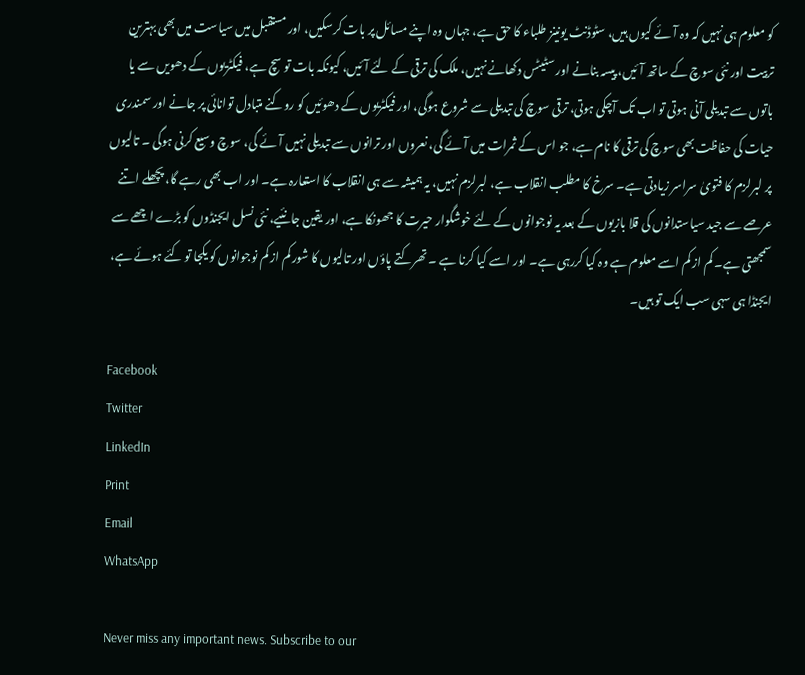کو معلوم ہی نہیں کہ وہ آئے کیوں ہیں، سٹوڈنٹ یونینز طلباء کا حق ہے، جہاں وہ اپنے مسائل پر بات کرسکیں، اور مستقبل میں سیاست میں بھی بہترین تربیت اور نئی سوچ کے ساتھ آئیں، پیسہ بنانے اور سٹیٹس دکھانے نہیں، ملک کی ترقی کے لئے آئیں، کیونکہ بات تو سچ ہے، فیکٹریوں کے دھویں سے یا باتوں سے تبدیلی آنی ہوتی تو اب تک آچکی ہوتی، ترقی سوچ کی تبدیلی سے شروع ہوگی، اور فیکٹریوں کے دھوئیں کو روکنے متبادل توانائی پر جانے اور سمندری حیات کی حفاظت بھی سوچ کی ترقی کا نام ہے، جو اس کے ثمرات میں آئے گی، نعروں اور ترانوں سے تبدیلی نہیں آئے گی، سوچ وسیع کرنی ہوگی ۔ تالیوں پر لبرلزم کا فتویٰ سراسر زیادتی ہے۔ سرخ کا مطلب انقلاب ہے، لبرلزم نہیں، یہ ہمیشہ سے ہی انقلاب کا استعارہ ہے۔ اور اب بھی رہے گا، پچھلے اتنے عرصے سے جید سیاستدانوں کی قلا بازیوں کے بعد یہ نوجوانوں کے لئے خوشگوار حیرت کا جھونکا ہے، اور یقین جانئیے، نئی نسل ایجنڈوں کو بڑے اچھے سے سمجھتی ہے۔ کم از کم اسے معلوم ہے وہ کیا کررہی ہے۔ اور اسے کیا کرنا ہے ۔ تھرکتے پاؤں اور تالیوں کا شور کم از کم نوجوانوں کو یکجا تو کئے ہوئے ہے، ایجنڈا ہی سہی سب ایک تو ہیں۔

Facebook
Twitter
LinkedIn
Print
Email
WhatsApp

Never miss any important news. Subscribe to our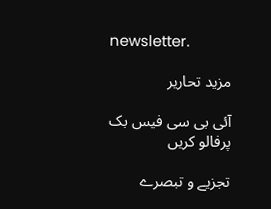newsletter.

مزید تحاریر

آئی بی سی فیس بک پرفالو کریں

تجزیے و تبصرے